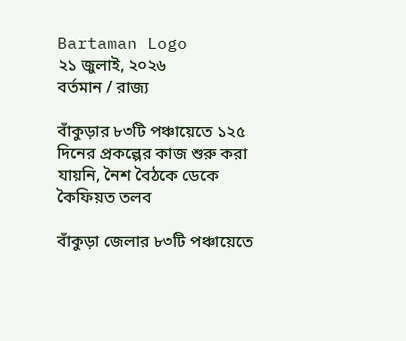Bartaman Logo
২১ জুলাই, ২০২৬
বর্তমান / রাজ্য

বাঁকুড়ার ৮৩টি পঞ্চায়েতে ১২৫ দিনের প্রকল্পের কাজ শুরু করা যায়নি, নৈশ বৈঠকে ডেকে কৈফিয়ত তলব

বাঁকুড়া জেলার ৮৩টি পঞ্চায়েতে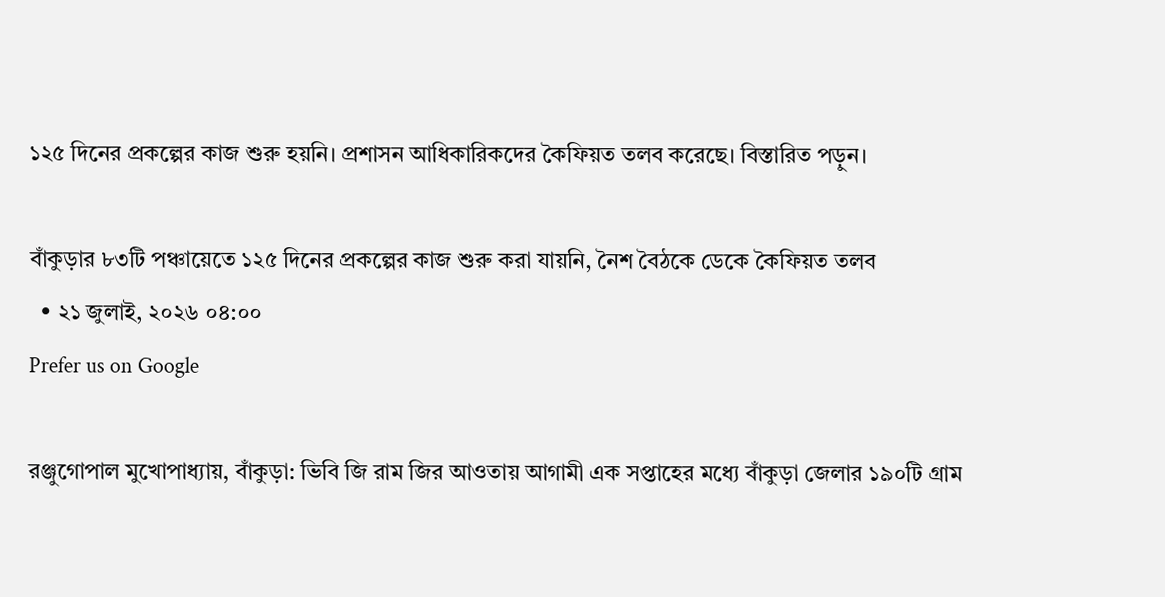১২৫ দিনের প্রকল্পের কাজ শুরু হয়নি। প্রশাসন আধিকারিকদের কৈফিয়ত তলব করেছে। বিস্তারিত পড়ুন।

বাঁকুড়ার ৮৩টি পঞ্চায়েতে ১২৫ দিনের প্রকল্পের কাজ শুরু করা যায়নি, নৈশ বৈঠকে ডেকে কৈফিয়ত তলব
  • ২১ জুলাই, ২০২৬ ০৪:০০
Prefer us on Google

রঞ্জুগোপাল মুখোপাধ্যায়, বাঁকুড়া: ভিবি জি রাম জির আওতায় আগামী এক সপ্তাহের মধ্যে বাঁকুড়া জেলার ১৯০টি গ্রাম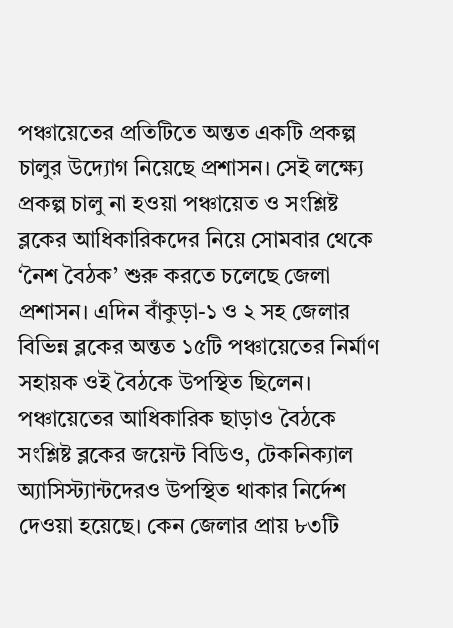পঞ্চায়েতের প্রতিটিতে অন্তত একটি প্রকল্প চালুর উদ্যোগ নিয়েছে প্রশাসন। সেই লক্ষ্যে প্রকল্প চালু না হওয়া পঞ্চায়েত ও সংশ্লিষ্ট ব্লকের আধিকারিকদের নিয়ে সোমবার থেকে ‘নৈশ বৈঠক’ শুরু করতে চলেছে জেলা প্রশাসন। এদিন বাঁকুড়া-১ ও ২ সহ জেলার বিভিন্ন ব্লকের অন্তত ১৫টি পঞ্চায়েতের নির্মাণ সহায়ক ওই বৈঠকে উপস্থিত ছিলেন। পঞ্চায়েতের আধিকারিক ছাড়াও বৈঠকে সংশ্লিষ্ট ব্লকের জয়েন্ট বিডিও, টেকনিক্যাল অ্যাসিস্ট্যান্টদেরও উপস্থিত থাকার নির্দেশ দেওয়া হয়েছে। কেন জেলার প্রায় ৮৩টি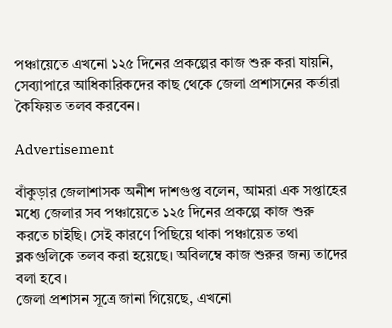পঞ্চায়েতে এখনো ১২৫ দিনের প্রকল্পের কাজ শুরু করা যায়নি, সেব্যাপারে আধিকারিকদের কাছ থেকে জেলা প্রশাসনের কর্তারা কৈফিয়ত তলব করবেন।

Advertisement

বাঁকুড়ার জেলাশাসক অনীশ দাশগুপ্ত বলেন, আমরা এক সপ্তাহের মধ্যে জেলার সব পঞ্চায়েতে ১২৫ দিনের প্রকল্পে কাজ শুরু করতে চাইছি। সেই কারণে পিছিয়ে থাকা পঞ্চায়েত তথা ব্লকগুলিকে তলব করা হয়েছে। অবিলম্বে কাজ শুরুর জন্য তাদের বলা হবে।
জেলা প্রশাসন সূত্রে জানা গিয়েছে, এখনো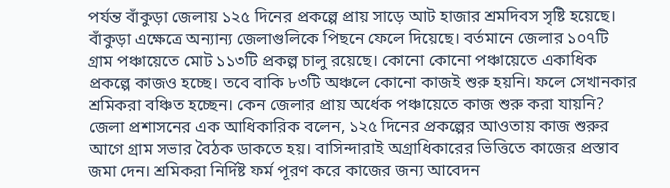পর্যন্ত বাঁকুড়া জেলায় ১২৫ দিনের প্রকল্পে প্রায় সাড়ে আট হাজার শ্রমদিবস সৃষ্টি হয়েছে। বাঁকুড়া এক্ষেত্রে অন্যান্য জেলাগুলিকে পিছনে ফেলে দিয়েছে। বর্তমানে জেলার ১০৭টি গ্রাম পঞ্চায়েতে মোট ১১৩টি প্রকল্প চালু রয়েছে। কোনো কোনো পঞ্চায়েতে একাধিক প্রকল্পে কাজও হচ্ছে। তবে বাকি ৮৩টি অঞ্চলে কোনো কাজই শুরু হয়নি। ফলে সেখানকার শ্রমিকরা বঞ্চিত হচ্ছেন। কেন জেলার প্রায় অর্ধেক পঞ্চায়েতে কাজ শুরু করা যায়নি?
জেলা প্রশাসনের এক আধিকারিক বলেন, ১২৫ দিনের প্রকল্পের আওতায় কাজ শুরুর আগে গ্রাম সভার বৈঠক ডাকতে হয়। বাসিন্দারাই অগ্রাধিকারের ভিত্তিতে কাজের প্রস্তাব জমা দেন। শ্রমিকরা নির্দিষ্ট ফর্ম পূরণ করে কাজের জন্য আবেদন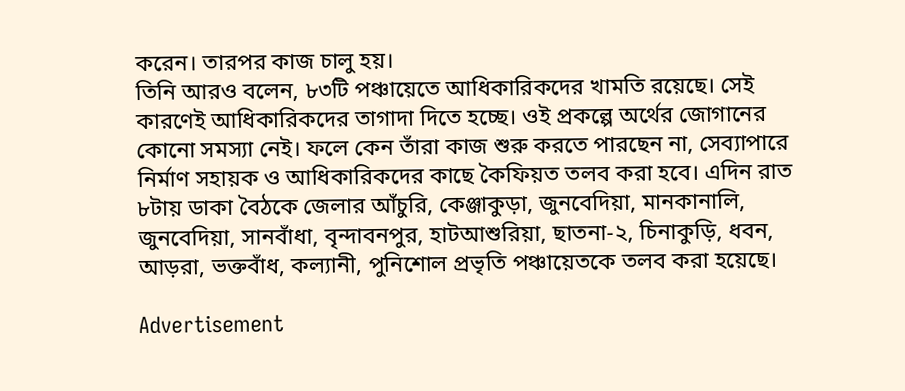করেন। তারপর কাজ চালু হয়।
তিনি আরও বলেন, ৮৩টি পঞ্চায়েতে আধিকারিকদের খামতি রয়েছে। সেই কারণেই আধিকারিকদের তাগাদা দিতে হচ্ছে। ওই প্রকল্পে অর্থের জোগানের কোনো সমস্যা নেই। ফলে কেন তাঁরা কাজ শুরু করতে পারছেন না, সেব্যাপারে নির্মাণ সহায়ক ও আধিকারিকদের কাছে কৈফিয়ত তলব করা হবে। এদিন রাত ৮টায় ডাকা বৈঠকে জেলার আঁচুরি, কেঞ্জাকুড়া, জুনবেদিয়া, মানকানালি, জুনবেদিয়া, সানবাঁধা, বৃন্দাবনপুর, হাটআশুরিয়া, ছাতনা-২, চিনাকুড়ি, ধবন, আড়রা, ভক্তবাঁধ, কল্যানী, পুনিশোল প্রভৃতি পঞ্চায়েতকে তলব করা হয়েছে।

Advertisement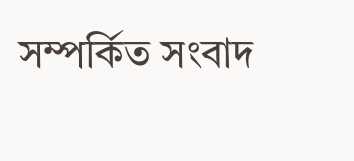সম্পর্কিত সংবাদ